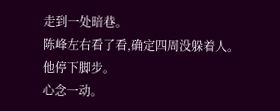走到一处暗巷。
陈峰左右看了看,确定四周没躲着人。
他停下脚步。
心念一动。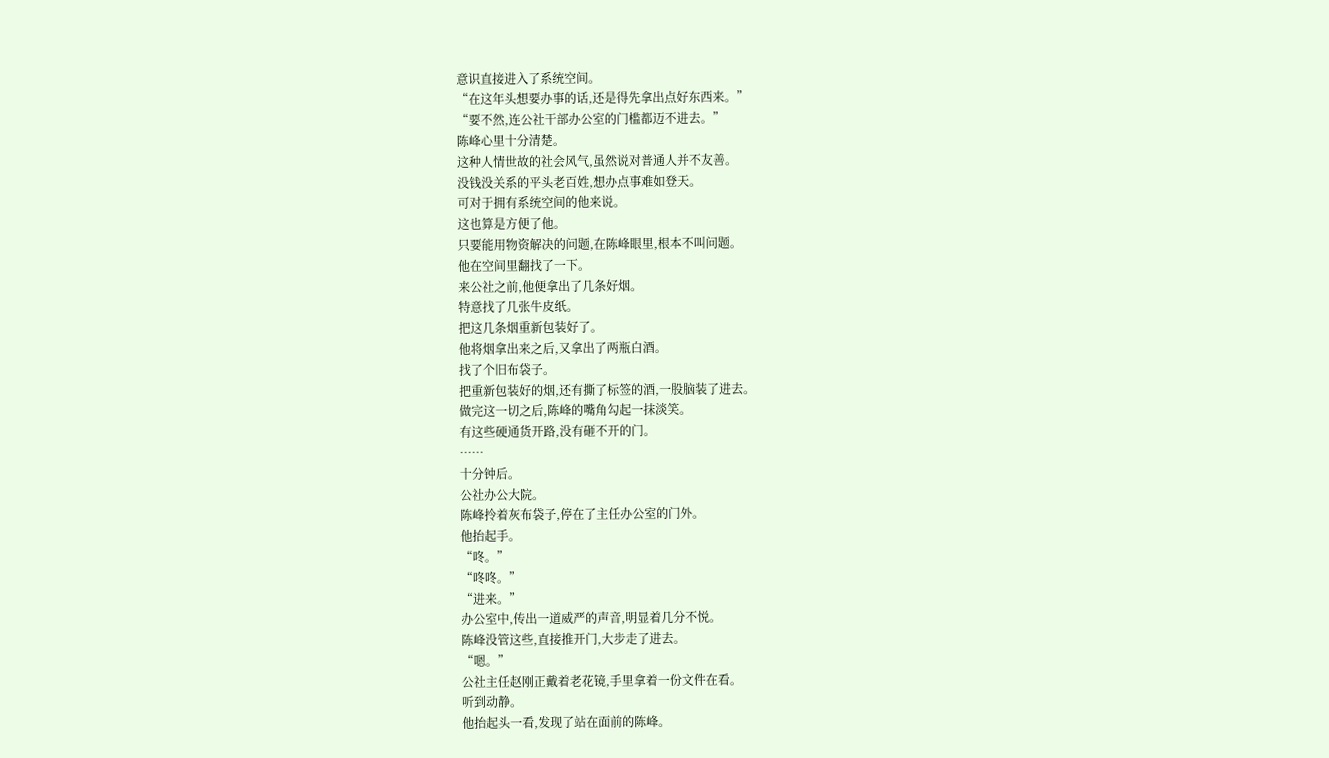意识直接进入了系统空间。
“在这年头想要办事的话,还是得先拿出点好东西来。”
“要不然,连公社干部办公室的门槛都迈不进去。”
陈峰心里十分清楚。
这种人情世故的社会风气,虽然说对普通人并不友善。
没钱没关系的平头老百姓,想办点事难如登天。
可对于拥有系统空间的他来说。
这也算是方便了他。
只要能用物资解决的问题,在陈峰眼里,根本不叫问题。
他在空间里翻找了一下。
来公社之前,他便拿出了几条好烟。
特意找了几张牛皮纸。
把这几条烟重新包装好了。
他将烟拿出来之后,又拿出了两瓶白酒。
找了个旧布袋子。
把重新包装好的烟,还有撕了标签的酒,一股脑装了进去。
做完这一切之后,陈峰的嘴角勾起一抹淡笑。
有这些硬通货开路,没有砸不开的门。
……
十分钟后。
公社办公大院。
陈峰拎着灰布袋子,停在了主任办公室的门外。
他抬起手。
“咚。”
“咚咚。”
“进来。”
办公室中,传出一道威严的声音,明显着几分不悦。
陈峰没管这些,直接推开门,大步走了进去。
“嗯。”
公社主任赵刚正戴着老花镜,手里拿着一份文件在看。
听到动静。
他抬起头一看,发现了站在面前的陈峰。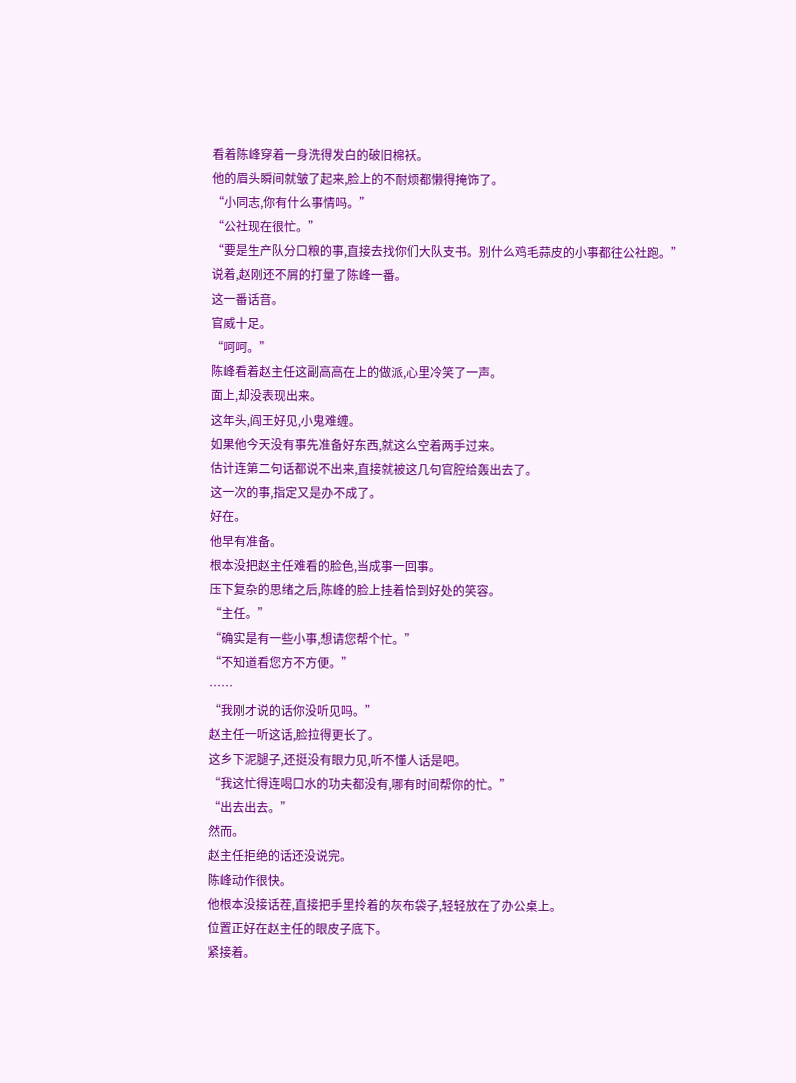看着陈峰穿着一身洗得发白的破旧棉袄。
他的眉头瞬间就皱了起来,脸上的不耐烦都懒得掩饰了。
“小同志,你有什么事情吗。”
“公社现在很忙。”
“要是生产队分口粮的事,直接去找你们大队支书。别什么鸡毛蒜皮的小事都往公社跑。”
说着,赵刚还不屑的打量了陈峰一番。
这一番话音。
官威十足。
“呵呵。”
陈峰看着赵主任这副高高在上的做派,心里冷笑了一声。
面上,却没表现出来。
这年头,阎王好见,小鬼难缠。
如果他今天没有事先准备好东西,就这么空着两手过来。
估计连第二句话都说不出来,直接就被这几句官腔给轰出去了。
这一次的事,指定又是办不成了。
好在。
他早有准备。
根本没把赵主任难看的脸色,当成事一回事。
压下复杂的思绪之后,陈峰的脸上挂着恰到好处的笑容。
“主任。”
“确实是有一些小事,想请您帮个忙。”
“不知道看您方不方便。”
……
“我刚才说的话你没听见吗。”
赵主任一听这话,脸拉得更长了。
这乡下泥腿子,还挺没有眼力见,听不懂人话是吧。
“我这忙得连喝口水的功夫都没有,哪有时间帮你的忙。”
“出去出去。”
然而。
赵主任拒绝的话还没说完。
陈峰动作很快。
他根本没接话茬,直接把手里拎着的灰布袋子,轻轻放在了办公桌上。
位置正好在赵主任的眼皮子底下。
紧接着。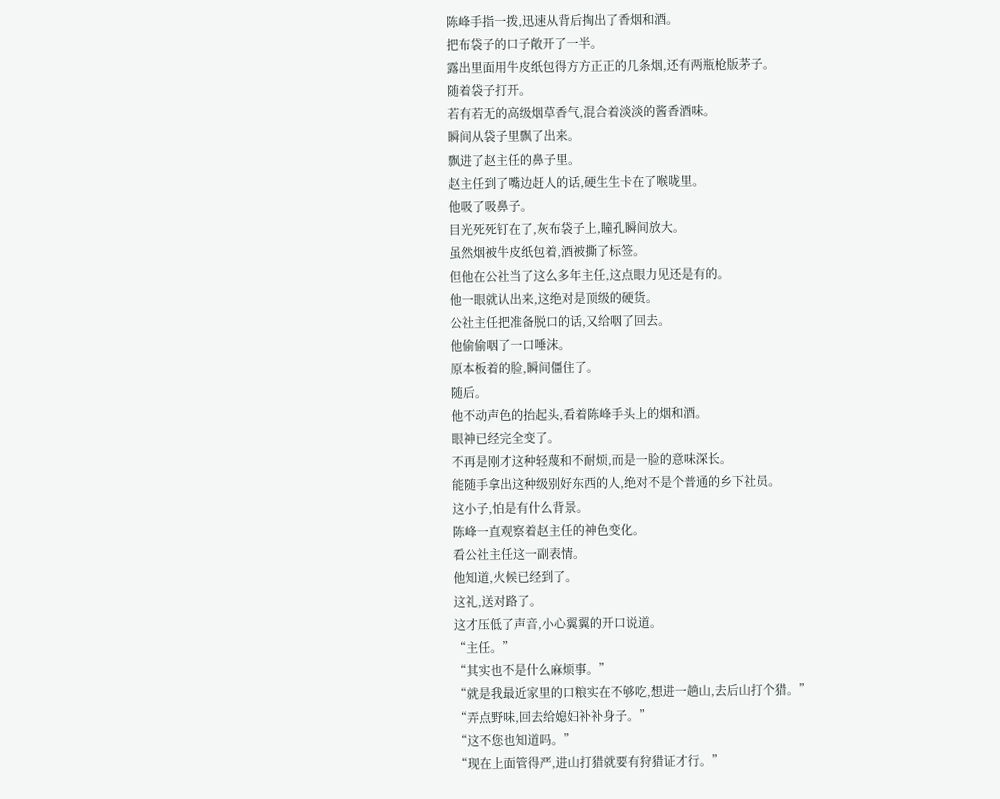陈峰手指一拨,迅速从背后掏出了香烟和酒。
把布袋子的口子敞开了一半。
露出里面用牛皮纸包得方方正正的几条烟,还有两瓶枪版茅子。
随着袋子打开。
若有若无的高级烟草香气,混合着淡淡的酱香酒味。
瞬间从袋子里飘了出来。
飘进了赵主任的鼻子里。
赵主任到了嘴边赶人的话,硬生生卡在了喉咙里。
他吸了吸鼻子。
目光死死钉在了,灰布袋子上,瞳孔瞬间放大。
虽然烟被牛皮纸包着,酒被撕了标签。
但他在公社当了这么多年主任,这点眼力见还是有的。
他一眼就认出来,这绝对是顶级的硬货。
公社主任把准备脱口的话,又给咽了回去。
他偷偷咽了一口唾沫。
原本板着的脸,瞬间僵住了。
随后。
他不动声色的抬起头,看着陈峰手头上的烟和酒。
眼神已经完全变了。
不再是刚才这种轻蔑和不耐烦,而是一脸的意味深长。
能随手拿出这种级别好东西的人,绝对不是个普通的乡下社员。
这小子,怕是有什么背景。
陈峰一直观察着赵主任的神色变化。
看公社主任这一副表情。
他知道,火候已经到了。
这礼,送对路了。
这才压低了声音,小心翼翼的开口说道。
“主任。”
“其实也不是什么麻烦事。”
“就是我最近家里的口粮实在不够吃,想进一趟山,去后山打个猎。”
“弄点野味,回去给媳妇补补身子。”
“这不您也知道吗。”
“现在上面管得严,进山打猎就要有狩猎证才行。”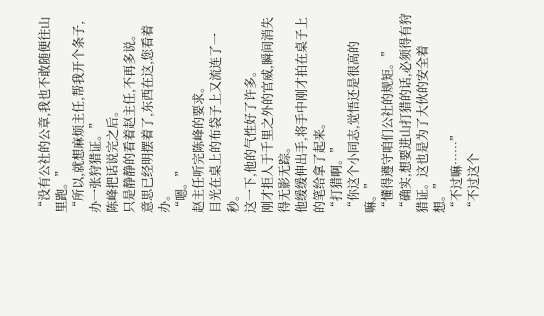“没有公社的公章,我也不敢随便往山里跑。”
“所以,就想麻烦主任,帮我开个条子,办一张狩猎证。”
陈峰把话说完之后。
只是静静的看着赵主任,不再多说。
意思已经明摆着了,东西在这,您看着办。
“嗯。”
赵主任听完陈峰的要求。
目光在桌上的布袋子上又流连了一秒。
这一下,他的气性好了许多。
刚才拒人于千里之外的官威,瞬间消失得无影无踪。
他缓缓伸出手,将手中刚才拍在桌子上的笔给拿了起来。
“打猎啊。”
“你这个小同志,觉悟还是很高的嘛。”
“懂得遵守咱们公社的规矩。”
“确实,想要进山打猎的话,必须得有狩猎证。这也是为了大伙的安全着想。”
“不过嘛……”
“不过这个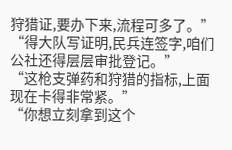狩猎证,要办下来,流程可多了。”
“得大队写证明,民兵连签字,咱们公社还得层层审批登记。”
“这枪支弹药和狩猎的指标,上面现在卡得非常紧。”
“你想立刻拿到这个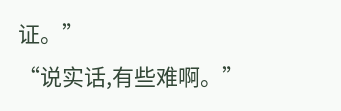证。”
“说实话,有些难啊。”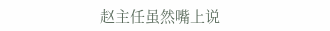赵主任虽然嘴上说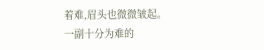着难,眉头也微微皱起。
一副十分为难的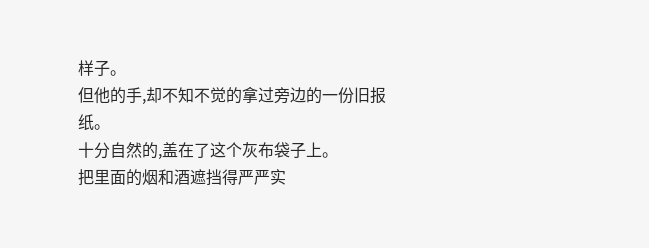样子。
但他的手,却不知不觉的拿过旁边的一份旧报纸。
十分自然的,盖在了这个灰布袋子上。
把里面的烟和酒遮挡得严严实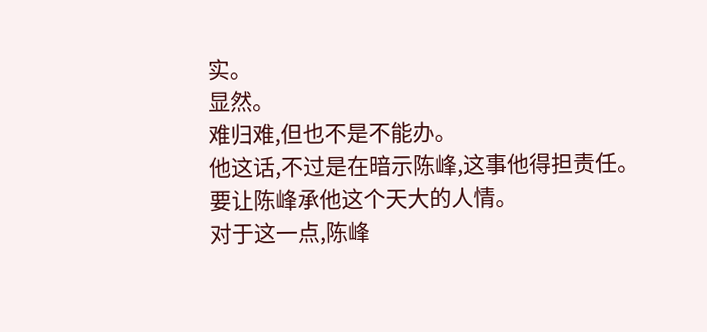实。
显然。
难归难,但也不是不能办。
他这话,不过是在暗示陈峰,这事他得担责任。
要让陈峰承他这个天大的人情。
对于这一点,陈峰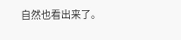自然也看出来了。